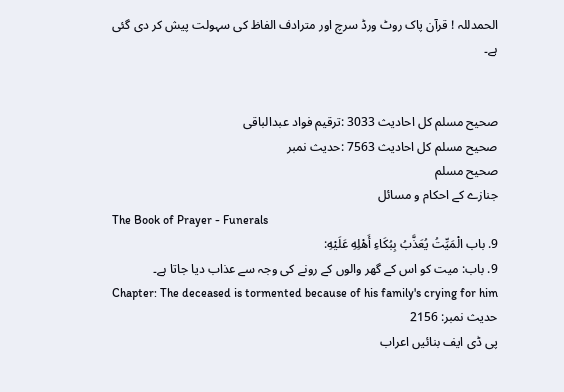الحمدللہ ! قرآن پاک روٹ ورڈ سرچ اور مترادف الفاظ کی سہولت پیش کر دی گئی ہے۔


صحيح مسلم کل احادیث 3033 :ترقیم فواد عبدالباقی
صحيح مسلم کل احادیث 7563 :حدیث نمبر
صحيح مسلم
جنازے کے احکام و مسائل
The Book of Prayer - Funerals
9. باب الْمَيِّتُ يُعَذَّبُ بِبُكَاءِ أَهْلِهِ عَلَيْهِ:
9. باب: میت کو اس کے گھر والوں کے رونے کی وجہ سے عذاب دیا جاتا ہے۔
Chapter: The deceased is tormented because of his family's crying for him
حدیث نمبر: 2156
پی ڈی ایف بنائیں اعراب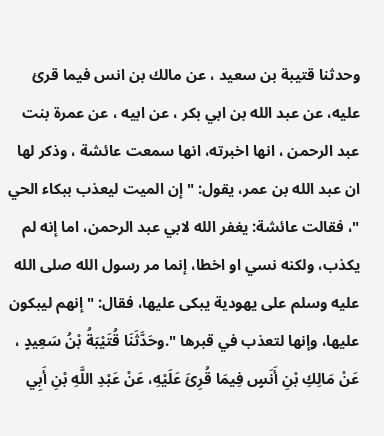وحدثنا قتيبة بن سعيد ، عن مالك بن انس فيما قرئ عليه، عن عبد الله بن ابي بكر ، عن ابيه ، عن عمرة بنت عبد الرحمن ، انها اخبرته، انها سمعت عائشة ، وذكر لها ان عبد الله بن عمر، يقول: " إن الميت ليعذب ببكاء الحي "، فقالت عائشة: يغفر الله لابي عبد الرحمن، اما إنه لم يكذب، ولكنه نسي او اخطا، إنما مر رسول الله صلى الله عليه وسلم على يهودية يبكى عليها، فقال: " إنهم ليبكون عليها، وإنها لتعذب في قبرها ".وحَدَّثَنَا قُتَيْبَةُ بْنُ سَعِيدٍ ، عَنْ مَالِكِ بْنِ أَنَسٍ فِيمَا قُرِئَ عَلَيْهِ، عَنْ عَبْدِ اللَّهِ بْنِ أَبِي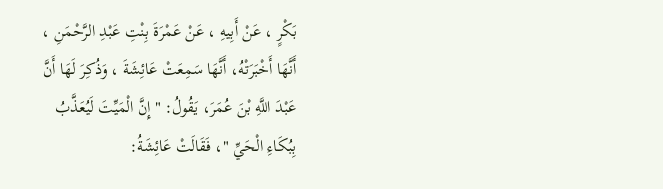بَكْرٍ ، عَنْ أَبِيهِ ، عَنْ عَمْرَةَ بِنْتِ عَبْدِ الرَّحْمَنِ ، أَنَّهَا أَخْبَرَتْهُ، أَنَّهَا سَمِعَتْ عَائِشَةَ ، وَذُكِرَ لَهَا أَنَّ عَبْدَ اللَّهِ بْنَ عُمَرَ، يَقُولُ: " إِنَّ الْمَيِّتَ لَيُعَذَّبُ بِبُكَاءِ الْحَيِّ "، فَقَالَتْ عَائِشَةُ: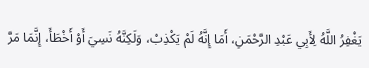يَغْفِرُ اللَّهُ لِأَبِي عَبْدِ الرَّحْمَنِ، أَمَا إِنَّهُ لَمْ يَكْذِبْ، وَلَكِنَّهُ نَسِيَ أَوْ أَخْطَأَ، إِنَّمَا مَرَّ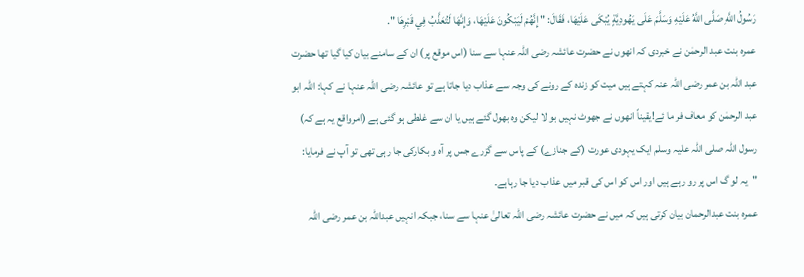رَسُولُ اللَّهِ صَلَّى اللَّهُ عَلَيْهِ وَسَلَّمَ عَلَى يَهُودِيَّةٍ يُبْكَى عَلَيْهَا، فَقَالَ: " إِنَّهُمْ لَيَبْكُونَ عَلَيْهَا، وَإِنَّهَا لَتُعَذَّبُ فِي قَبْرِهَا ".
عمرہ بنت عبد الرحمٰن نے خبردی کہ انھوں نے حضرت عائشہ رضی اللہ عنہا سے سنا (اس موقع پر) ان کے سامنے بیان کیا گیا تھا حضرت عبد اللہ بن عمر رضی اللہ عنہ کہتے ہیں میت کو زندہ کے رونے کی وجہ سے عذاب دیا جاتا ہے تو عائشہ رضی اللہ عنہا نے کہا: اللہ ابو عبد الرحمٰن کو معاف فر ما ئے!یقیناً انھوں نے جھوٹ نہیں بو لا لیکن وہ بھول گئے ہیں یا ان سے غلطی ہو گئی ہے (امرواقع یہ ہے کہ) رسول اللہ صلی اللہ علیہ وسلم ایک یہودی عورت (کے جنازے) کے پاس سے گزرے جس پر آہ و بکارکی جا رہی تھی تو آپ نے فرمایا: "یہ لو گ اس پر رو رہے ہیں اور اس کو اس کی قبر میں عذاب دیا جا رہاہے۔
عمرہ بنت عبدالرحمان بیان کرتی ہیں کہ میں نے حضرت عائشہ رضی اللہ تعالیٰ عنہا سے سنا، جبکہ انہیں عبداللہ بن عمر رضی اللہ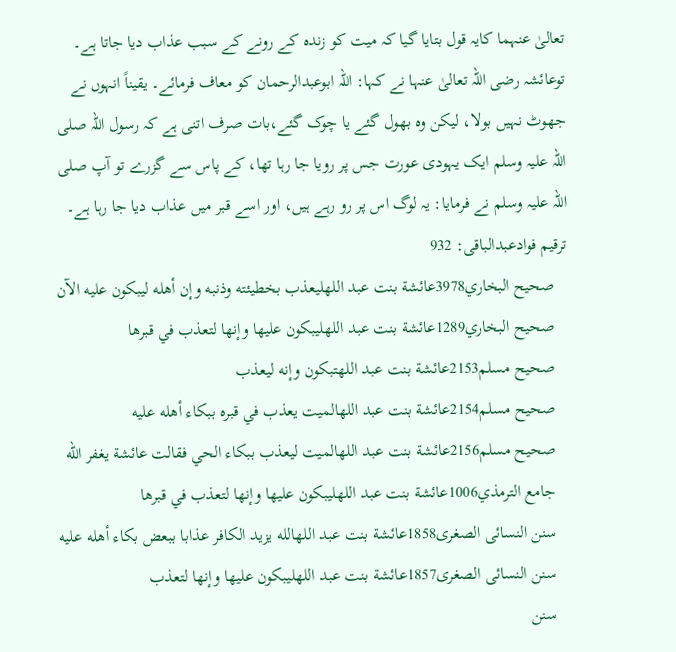تعالیٰ عنہما کایہ قول بتایا گیا کہ میت کو زندہ کے رونے کے سبب عذاب دیا جاتا ہے۔ توعائشہ رضی اللہ تعالیٰ عنہا نے کہا: اللہ ابوعبدالرحمان کو معاف فرمائے۔ یقیناً انہوں نے جھوٹ نہیں بولا، لیکن وہ بھول گئے یا چوک گئے،بات صرف اتنی ہے کہ رسول اللہ صلی اللہ علیہ وسلم ایک یہودی عورت جس پر رویا جا رہا تھا، کے پاس سے گزرے تو آپ صلی اللہ علیہ وسلم نے فرمایا: یہ لوگ اس پر رو رہے ہیں، اور اسے قبر میں عذاب دیا جا رہا ہے۔
ترقیم فوادعبدالباقی: 932
   صحيح البخاري3978عائشة بنت عبد اللهليعذب بخطيئته وذنبه وإن أهله ليبكون عليه الآن
   صحيح البخاري1289عائشة بنت عبد اللهليبكون عليها وإنها لتعذب في قبرها
   صحيح مسلم2153عائشة بنت عبد اللهتبكون وإنه ليعذب
   صحيح مسلم2154عائشة بنت عبد اللهالميت يعذب في قبره ببكاء أهله عليه
   صحيح مسلم2156عائشة بنت عبد اللهالميت ليعذب ببكاء الحي فقالت عائشة يغفر الله
   جامع الترمذي1006عائشة بنت عبد اللهليبكون عليها وإنها لتعذب في قبرها
   سنن النسائى الصغرى1858عائشة بنت عبد اللهالله يزيد الكافر عذابا ببعض بكاء أهله عليه
   سنن النسائى الصغرى1857عائشة بنت عبد اللهليبكون عليها وإنها لتعذب
   سنن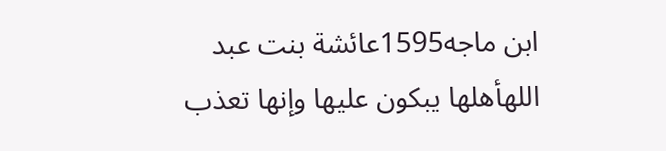ابن ماجه1595عائشة بنت عبد اللهأهلها يبكون عليها وإنها تعذب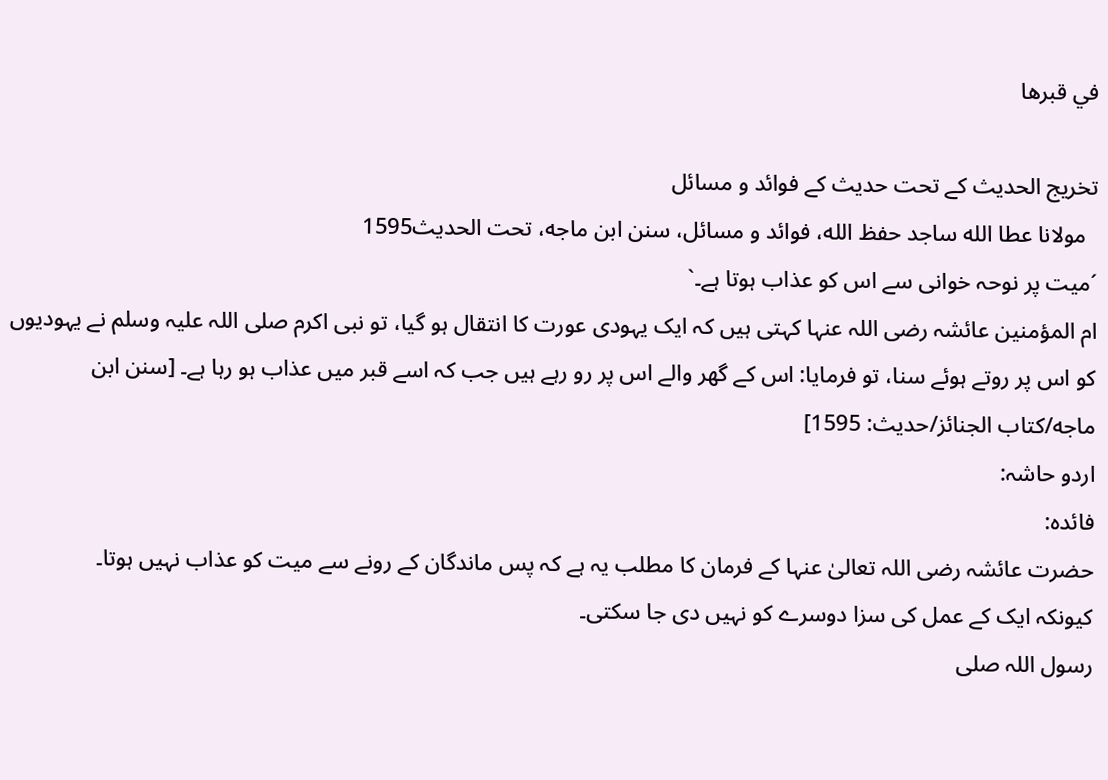في قبرها

تخریج الحدیث کے تحت حدیث کے فوائد و مسائل
  مولانا عطا الله ساجد حفظ الله، فوائد و مسائل، سنن ابن ماجه، تحت الحديث1595
´میت پر نوحہ خوانی سے اس کو عذاب ہوتا ہے۔`
ام المؤمنین عائشہ رضی اللہ عنہا کہتی ہیں کہ ایک یہودی عورت کا انتقال ہو گیا، تو نبی اکرم صلی اللہ علیہ وسلم نے یہودیوں کو اس پر روتے ہوئے سنا، تو فرمایا: اس کے گھر والے اس پر رو رہے ہیں جب کہ اسے قبر میں عذاب ہو رہا ہے۔ [سنن ابن ماجه/كتاب الجنائز/حدیث: 1595]
اردو حاشہ:
فائدہ:
حضرت عائشہ رضی اللہ تعالیٰ عنہا کے فرمان کا مطلب یہ ہے کہ پس ماندگان کے رونے سے میت کو عذاب نہیں ہوتا۔
کیونکہ ایک کے عمل کی سزا دوسرے کو نہیں دی جا سکتی۔
رسول اللہ صلى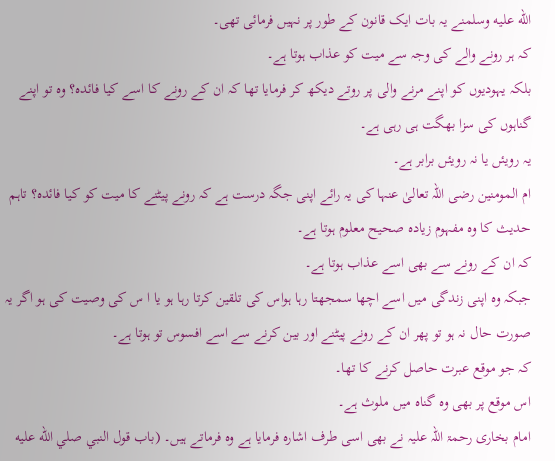الله عليه وسلمنے یہ بات ایک قانون کے طور پر نہیں فرمائی تھی۔
کہ ہر رونے والے کی وجہ سے میت کو عذاب ہوتا ہے۔
بلکہ یہودیوں کو اپنے مرنے والی پر روتے دیکھ کر فرمایا تھا کہ ان کے رونے کا اسے کیا فائدہ؟ وہ تو اپنے گناہوں کی سزا بھگت ہی رہی ہے۔
یہ رویئں یا نہ رویئں برابر ہے۔
ام المومنین رضی اللہ تعالیٰ عنہا کی یہ رائے اپنی جگہ درست ہے کہ رونے پیٹنے کا میت کو کیا فائدہ؟ تاہم حدیث کا وہ مفہوم زیادہ صحیح معلوم ہوتا ہے۔
کہ ان کے رونے سے بھی اسے عذاب ہوتا ہے۔
جبکہ وہ اپنى زندگی میں اسے اچھا سمجھتا رہا ہواس کی تلقین کرتا رہا ہو یا ا س کی وصیت کی ہو اگر یہ صورت حال نہ ہو تو پھر ان کے رونے پیٹنے اور بین کرنے سے اسے افسوس تو ہوتا ہے۔
کہ جو موقع عبرت حاصل کرنے کا تھا۔
اس موقع پر بھی وہ گناہ میں ملوث ہے۔
امام بخاری رحمۃ اللہ علیہ نے بھی اسی طرف اشارہ فرمایا ہے وہ فرماتے ہیں۔ (باب قول النبي صلي الله عليه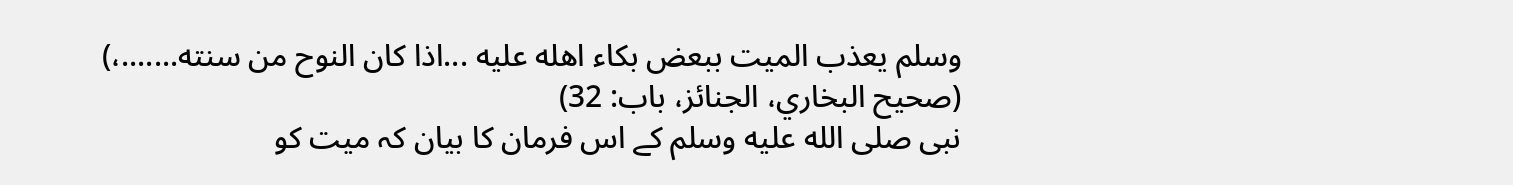وسلم يعذب الميت ببعض بكاء اهله عليه ...اذا كان النوح من سنته.......،) (صحیح البخاري، الجنائز، باب: 32)
نبی صلى الله عليه وسلم کے اس فرمان کا بیان کہ میت کو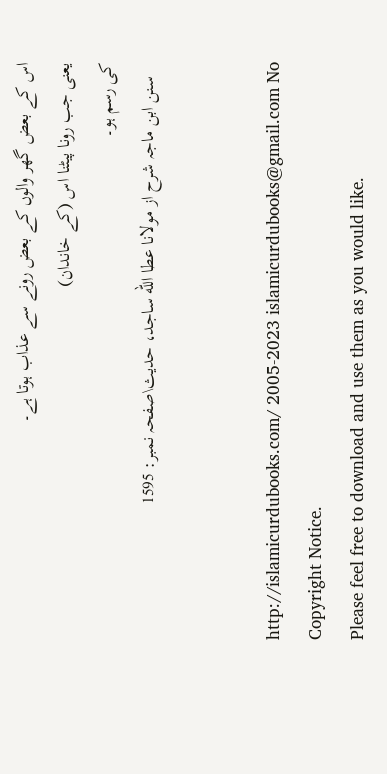اس کے بعض گھر والوں کے بعض رونے سے عذاب ہوتا ہے۔
یعنی جب رونا پیٹنا اس (کے خاندان)
کی رسم ہو۔
   سنن ابن ماجہ شرح از مولانا عطا الله ساجد، حدیث\صفحہ نمبر: 1595


http://islamicurdubooks.com/ 2005-2023 islamicurdubooks@gmail.com No Copyright Notice.
Please feel free to download and use them as you would like.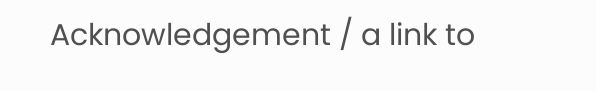Acknowledgement / a link to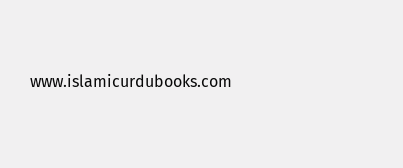www.islamicurdubooks.com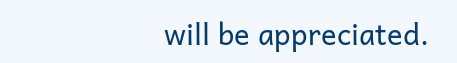will be appreciated.